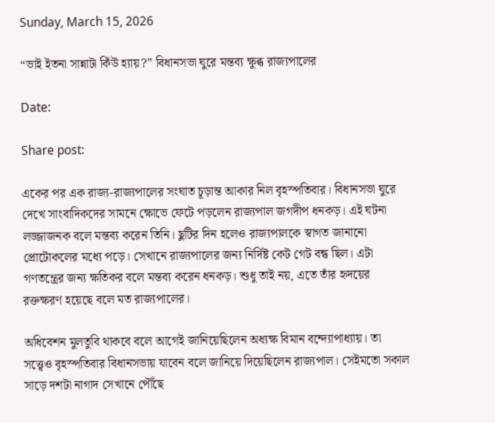Sunday, March 15, 2026

“ভাই ইতনা সান্নাটা কিঁউ হ্যায়?” বিধানসভা ঘুরে মন্তব্য ক্ষুব্ধ রাজ্যপালের

Date:

Share post:

একের পর এক রাজ্য-রাজ্যপালের সংঘাত চূড়ান্ত আকার নিল বৃহস্পতিবার। বিধানসভা ঘুরে দেখে সাংবাদিকদের সামনে ক্ষোভে ফেটে পড়লেন রাজ্যপাল জগদীপ ধনকড়। এই ঘটনা লজ্জাজনক বলে মন্তব্য করেন তিনি। ছুটির দিন হলেও রাজ্যপালকে স্বাগত জানানো প্রোটোকলের মধ্যে পড়ে। সেখানে রাজ্যপালের জন্য নির্দিষ্ট কেট গেট বন্ধ ছিল। এটা গণতন্ত্রের জন্য ক্ষতিকর বলে মন্তব্য করেন ধনকড়। শুধু তাই নয়, এতে তাঁর হৃদয়ের রক্তক্ষরণ হয়েছে বলে মত রাজ্যপালের।

অধিবেশন মুলতুবি থাকবে বলে আগেই জানিয়েছিলেন অধ্যক্ষ বিমান বন্দ্যোপাধ্যায়। তা সত্ত্বেও বৃহস্পতিবার বিধানসভায় যাবেন বলে জানিয়ে দিয়েছিলেন রাজ্যপাল। সেইমতো সকাল সাড়ে দশটা নাগাদ সেখানে পৌঁছে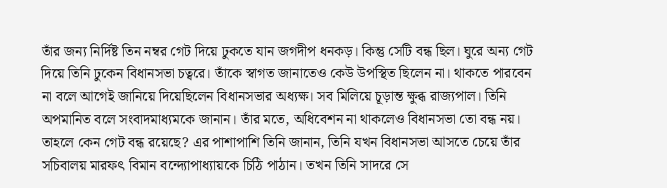তাঁর জন্য নির্দিষ্ট তিন নম্বর গেট দিয়ে ঢুকতে যান জগদীপ ধনকড়। কিন্তু সেটি বন্ধ ছিল। ঘুরে অন্য গেট দিয়ে তিনি ঢুকেন বিধানসভা চত্বরে। তাঁকে স্বাগত জানাতেও কেউ উপস্থিত ছিলেন না। থাকতে পারবেন না বলে আগেই জানিয়ে দিয়েছিলেন বিধানসভার অধ্যক্ষ। সব মিলিয়ে চূড়ান্ত ক্ষুব্ধ রাজ্যপাল। তিনি অপমানিত বলে সংবাদমাধ্যমকে জানান। তাঁর মতে, অধিবেশন না থাকলেও বিধানসভা তো বন্ধ নয়। তাহলে কেন গেট বন্ধ রয়েছে? এর পাশাপাশি তিনি জানান, তিনি যখন বিধানসভা আসতে চেয়ে তাঁর সচিবালয় মারফৎ বিমান বন্দ্যোপাধ্যায়কে চিঠি পাঠান। তখন তিনি সাদরে সে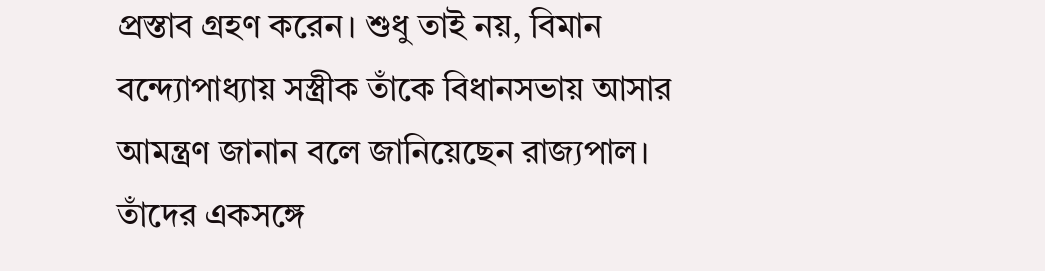প্রস্তাব গ্রহণ করেন। শুধু তাই নয়, বিমান বন্দ্যোপাধ্যায় সস্ত্রীক তাঁকে বিধানসভায় আসার আমন্ত্রণ জানান বলে জানিয়েছেন রাজ্যপাল। তাঁদের একসঙ্গে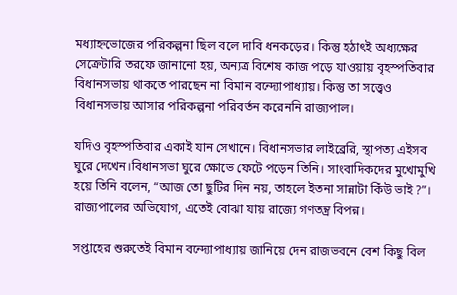মধ্যাহ্নভোজের পরিকল্পনা ছিল বলে দাবি ধনকড়ের। কিন্তু হঠাৎই অধ্যক্ষের সেক্রেটারি তরফে জানানো হয়, অন্যত্র বিশেষ কাজ পড়ে যাওয়ায় বৃহস্পতিবার বিধানসভায় থাকতে পারছেন না বিমান বন্দ্যোপাধ্যায়। কিন্তু তা সত্ত্বেও বিধানসভায় আসার পরিকল্পনা পরিবর্তন করেননি রাজ্যপাল।

যদিও বৃহস্পতিবার একাই যান সেখানে। বিধানসভার লাইব্রেরি, স্থাপত্য এইসব ঘুরে দেখেন।বিধানসভা ঘুরে ক্ষোভে ফেটে পড়েন তিনি। সাংবাদিকদের মুখোমুখি হয়ে তিনি বলেন, “আজ তো ছুটির দিন নয়, তাহলে ইতনা সান্নাটা কিঁউ ভাই?”। রাজ্যপালের অভিযোগ, এতেই বোঝা যায় রাজ্যে গণতন্ত্র বিপন্ন।

সপ্তাহের শুরুতেই বিমান বন্দ্যোপাধ্যায় জানিয়ে দেন রাজভবনে বেশ কিছু বিল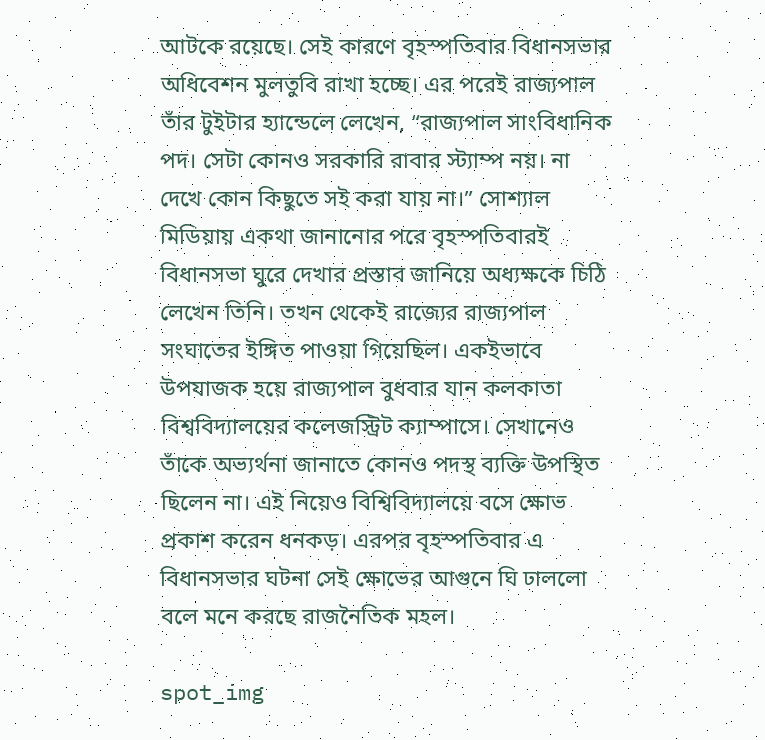আটকে রয়েছে। সেই কারণে বৃহস্পতিবার বিধানসভার অধিবেশন মুলতুবি রাখা হচ্ছে। এর পরেই রাজ্যপাল তাঁর টুইটার হ্যান্ডেলে লেখেন, “রাজ্যপাল সাংবিধানিক পদ। সেটা কোনও সরকারি রাবার স্ট্যাম্প নয়। না দেখে কোন কিছুতে সই করা যায় না।” সোশ্যাল মিডিয়ায় একথা জানানোর পরে বৃহস্পতিবারই বিধানসভা ঘুরে দেখার প্রস্তাব জানিয়ে অধ্যক্ষকে চিঠি লেখেন তিনি। তখন থেকেই রাজ্যের রাজ্যপাল সংঘাতের ইঙ্গিত পাওয়া গিয়েছিল। একইভাবে উপযাজক হয়ে রাজ্যপাল বুধবার যান কলকাতা বিশ্ববিদ্যালয়ের কলেজস্ট্রিট ক্যাম্পাসে। সেখানেও তাঁকে অভ্যর্থনা জানাতে কোনও পদস্থ ব্যক্তি উপস্থিত ছিলেন না। এই নিয়েও বিশ্বিবিদ্যালয়ে বসে ক্ষোভ প্রকাশ করেন ধনকড়। এরপর বৃহস্পতিবার এ বিধানসভার ঘটনা সেই ক্ষোভের আগুনে ঘি ঢাললো বলে মনে করছে রাজনৈতিক মহল।

spot_img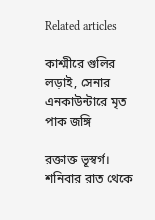Related articles

কাশ্মীরে গুলির লড়াই, সেনার এনকাউন্টারে মৃত পাক জঙ্গি

রক্তাক্ত ভূস্বর্গ। শনিবার রাত থেকে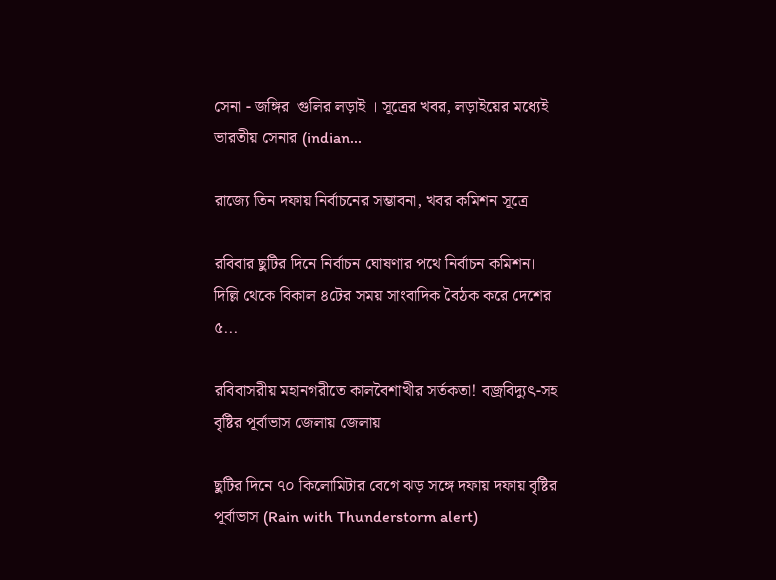সেনা - জঙ্গির  গুলির লড়াই । সূত্রের খবর, লড়াইয়ের মধ্যেই ভারতীয় সেনার (indian...

রাজ্যে তিন দফায় নির্বাচনের সম্ভাবনা, খবর কমিশন সূত্রে

রবিবার ছুটির দিনে নির্বাচন ঘোষণার পথে নির্বাচন কমিশন। দিল্লি থেকে বিকাল ৪টের সময় সাংবাদিক বৈঠক করে দেশের ৫...

রবিবাসরীয় মহানগরীতে কালবৈশাখীর সর্তকতা! বজ্রবিদ্যুৎ-সহ বৃষ্টির পূর্বাভাস জেলায় জেলায়

ছুটির দিনে ৭০ কিলোমিটার বেগে ঝড় সঙ্গে দফায় দফায় বৃষ্টির পূর্বাভাস (Rain with Thunderstorm alert)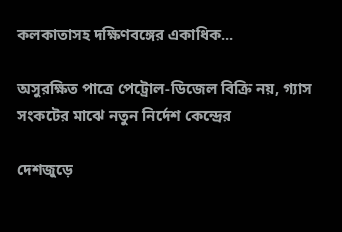কলকাতাসহ দক্ষিণবঙ্গের একাধিক...

অসুরক্ষিত পাত্রে পেট্রোল-ডিজেল বিক্রি নয়, গ্যাস সংকটের মাঝে নতুন নির্দেশ কেন্দ্রের

দেশজুড়ে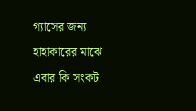গ্যাসের জন্য হাহাকারের মাঝে এবার কি সংকট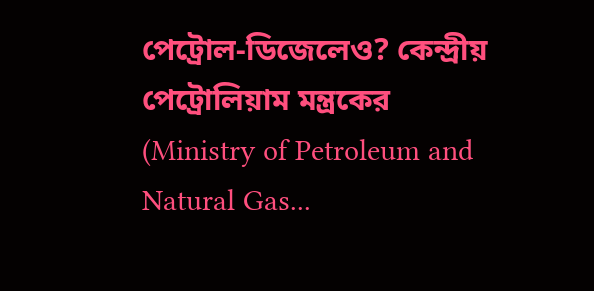পেট্রোল-ডিজেলেও? কেন্দ্রীয় পেট্রোলিয়াম মন্ত্রকের (Ministry of Petroleum and Natural Gas...